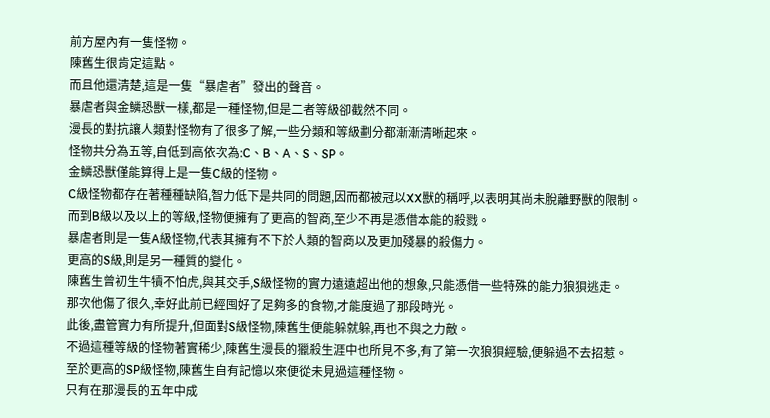前方屋內有一隻怪物。
陳舊生很肯定這點。
而且他還清楚,這是一隻“暴虐者”發出的聲音。
暴虐者與金鱗恐獸一樣,都是一種怪物,但是二者等級卻截然不同。
漫長的對抗讓人類對怪物有了很多了解,一些分類和等級劃分都漸漸清晰起來。
怪物共分為五等,自低到高依次為:C、B、A、S、SP。
金鱗恐獸僅能算得上是一隻C級的怪物。
C級怪物都存在著種種缺陷,智力低下是共同的問題,因而都被冠以XX獸的稱呼,以表明其尚未脫離野獸的限制。
而到B級以及以上的等級,怪物便擁有了更高的智商,至少不再是憑借本能的殺戮。
暴虐者則是一隻A級怪物,代表其擁有不下於人類的智商以及更加殘暴的殺傷力。
更高的S級,則是另一種質的變化。
陳舊生曾初生牛犢不怕虎,與其交手,S級怪物的實力遠遠超出他的想象,只能憑借一些特殊的能力狼狽逃走。
那次他傷了很久,幸好此前已經囤好了足夠多的食物,才能度過了那段時光。
此後,盡管實力有所提升,但面對S級怪物,陳舊生便能躲就躲,再也不與之力敵。
不過這種等級的怪物著實稀少,陳舊生漫長的獵殺生涯中也所見不多,有了第一次狼狽經驗,便躲過不去招惹。
至於更高的SP級怪物,陳舊生自有記憶以來便從未見過這種怪物。
只有在那漫長的五年中成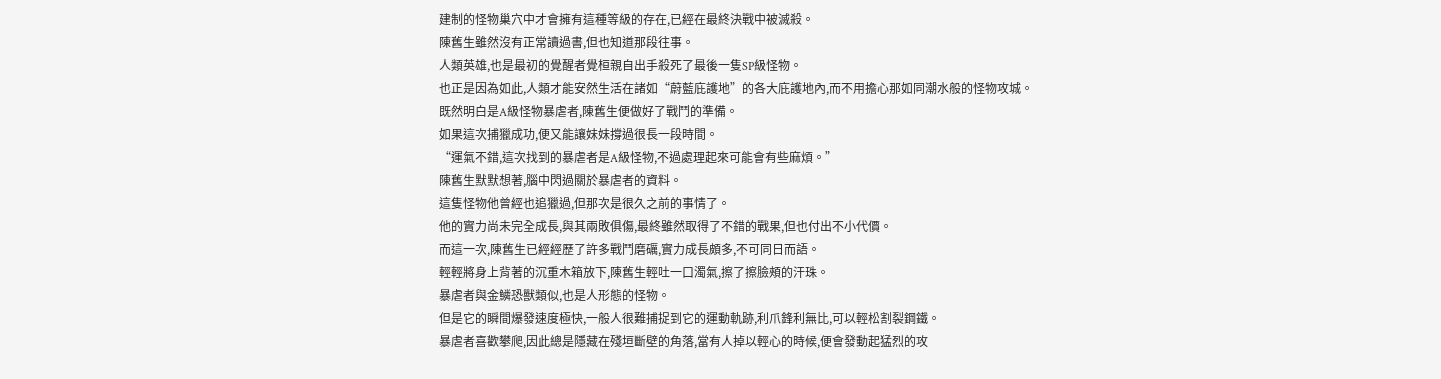建制的怪物巢穴中才會擁有這種等級的存在,已經在最終決戰中被滅殺。
陳舊生雖然沒有正常讀過書,但也知道那段往事。
人類英雄,也是最初的覺醒者覺桓親自出手殺死了最後一隻SP級怪物。
也正是因為如此,人類才能安然生活在諸如“蔚藍庇護地”的各大庇護地內,而不用擔心那如同潮水般的怪物攻城。
既然明白是A級怪物暴虐者,陳舊生便做好了戰鬥的準備。
如果這次捕獵成功,便又能讓妹妹撐過很長一段時間。
“運氣不錯,這次找到的暴虐者是A級怪物,不過處理起來可能會有些麻煩。”
陳舊生默默想著,腦中閃過關於暴虐者的資料。
這隻怪物他曾經也追獵過,但那次是很久之前的事情了。
他的實力尚未完全成長,與其兩敗俱傷,最終雖然取得了不錯的戰果,但也付出不小代價。
而這一次,陳舊生已經經歷了許多戰鬥磨礪,實力成長頗多,不可同日而語。
輕輕將身上背著的沉重木箱放下,陳舊生輕吐一口濁氣,擦了擦臉頰的汗珠。
暴虐者與金鱗恐獸類似,也是人形態的怪物。
但是它的瞬間爆發速度極快,一般人很難捕捉到它的運動軌跡,利爪鋒利無比,可以輕松割裂鋼鐵。
暴虐者喜歡攀爬,因此總是隱藏在殘垣斷壁的角落,當有人掉以輕心的時候,便會發動起猛烈的攻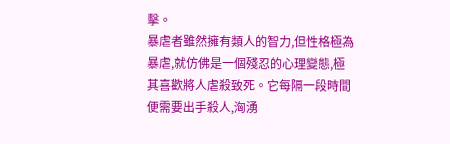擊。
暴虐者雖然擁有類人的智力,但性格極為暴虐,就仿佛是一個殘忍的心理變態,極其喜歡將人虐殺致死。它每隔一段時間便需要出手殺人,洶湧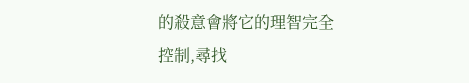的殺意會將它的理智完全控制,尋找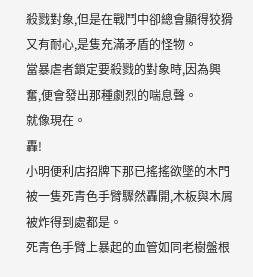殺戮對象,但是在戰鬥中卻總會顯得狡猾又有耐心,是隻充滿矛盾的怪物。
當暴虐者鎖定要殺戮的對象時,因為興奮,便會發出那種劇烈的喘息聲。
就像現在。
轟!
小明便利店招牌下那已搖搖欲墜的木門被一隻死青色手臂驟然轟開,木板與木屑被炸得到處都是。
死青色手臂上暴起的血管如同老樹盤根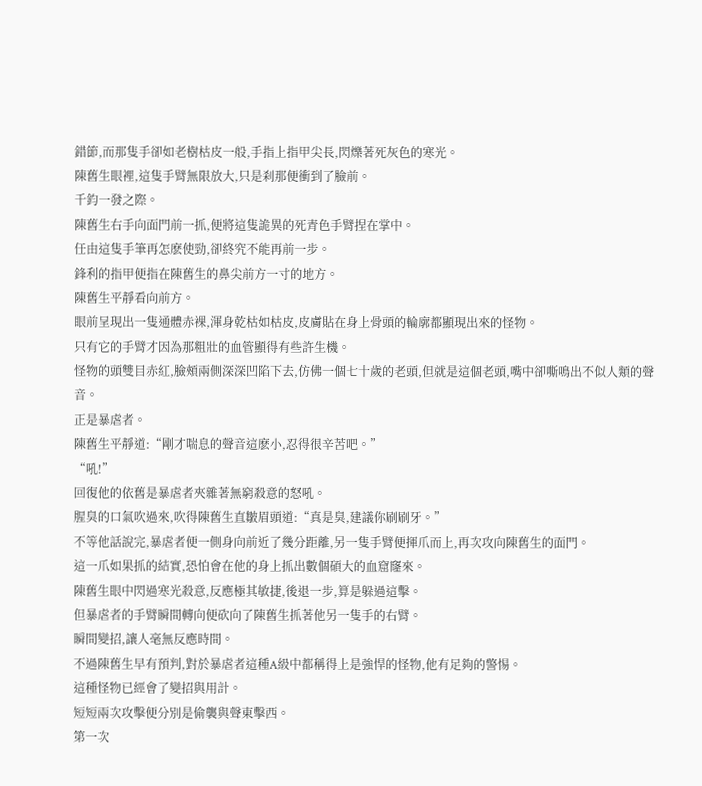錯節,而那隻手卻如老樹枯皮一般,手指上指甲尖長,閃爍著死灰色的寒光。
陳舊生眼裡,這隻手臂無限放大,只是刹那便衝到了臉前。
千鈞一發之際。
陳舊生右手向面門前一抓,便將這隻詭異的死青色手臂捏在掌中。
任由這隻手筆再怎麽使勁,卻終究不能再前一步。
鋒利的指甲便指在陳舊生的鼻尖前方一寸的地方。
陳舊生平靜看向前方。
眼前呈現出一隻通體赤裸,渾身乾枯如枯皮,皮膚貼在身上骨頭的輪廓都顯現出來的怪物。
只有它的手臂才因為那粗壯的血管顯得有些許生機。
怪物的頭雙目赤紅,臉頰兩側深深凹陷下去,仿佛一個七十歲的老頭,但就是這個老頭,嘴中卻嘶鳴出不似人類的聲音。
正是暴虐者。
陳舊生平靜道:“剛才喘息的聲音這麽小,忍得很辛苦吧。”
“吼!”
回復他的依舊是暴虐者夾雜著無窮殺意的怒吼。
腥臭的口氣吹過來,吹得陳舊生直皺眉頭道:“真是臭,建議你刷刷牙。”
不等他話說完,暴虐者便一側身向前近了幾分距離,另一隻手臂便揮爪而上,再次攻向陳舊生的面門。
這一爪如果抓的結實,恐怕會在他的身上抓出數個碩大的血窟窿來。
陳舊生眼中閃過寒光殺意,反應極其敏捷,後退一步,算是躲過這擊。
但暴虐者的手臂瞬間轉向便砍向了陳舊生抓著他另一隻手的右臂。
瞬間變招,讓人毫無反應時間。
不過陳舊生早有預判,對於暴虐者這種A級中都稱得上是強悍的怪物,他有足夠的警惕。
這種怪物已經會了變招與用計。
短短兩次攻擊便分別是偷襲與聲東擊西。
第一次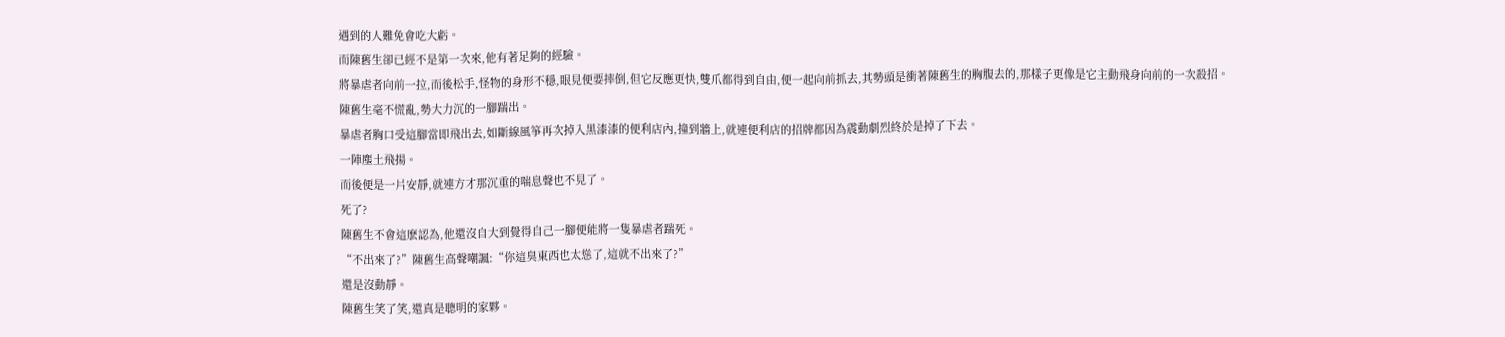遇到的人難免會吃大虧。
而陳舊生卻已經不是第一次來,他有著足夠的經驗。
將暴虐者向前一拉,而後松手,怪物的身形不穩,眼見便要摔倒,但它反應更快,雙爪都得到自由,便一起向前抓去,其勢頭是衝著陳舊生的胸腹去的,那樣子更像是它主動飛身向前的一次殺招。
陳舊生毫不慌亂,勢大力沉的一腳踹出。
暴虐者胸口受這腳當即飛出去,如斷線風箏再次掉入黑漆漆的便利店內,撞到牆上,就連便利店的招牌都因為震動劇烈終於是掉了下去。
一陣塵土飛揚。
而後便是一片安靜,就連方才那沉重的喘息聲也不見了。
死了?
陳舊生不會這麽認為,他還沒自大到覺得自己一腳便能將一隻暴虐者踹死。
“不出來了?”陳舊生高聲嘲諷:“你這臭東西也太慫了,這就不出來了?”
還是沒動靜。
陳舊生笑了笑,還真是聰明的家夥。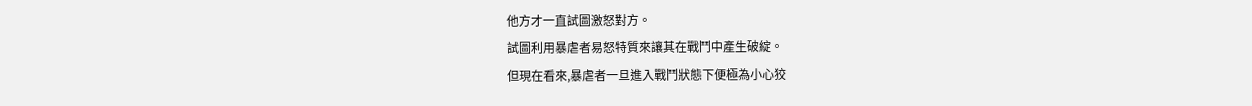他方才一直試圖激怒對方。
試圖利用暴虐者易怒特質來讓其在戰鬥中產生破綻。
但現在看來,暴虐者一旦進入戰鬥狀態下便極為小心狡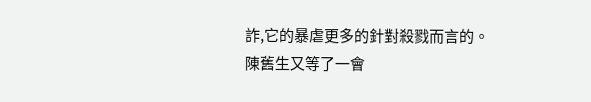詐,它的暴虐更多的針對殺戮而言的。
陳舊生又等了一會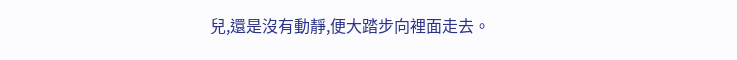兒,還是沒有動靜,便大踏步向裡面走去。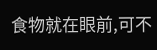食物就在眼前,可不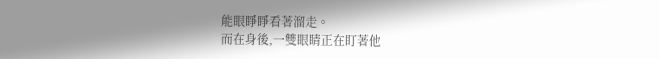能眼睜睜看著溜走。
而在身後,一雙眼睛正在盯著他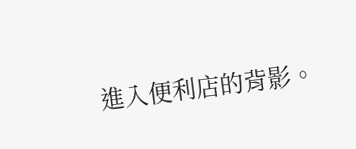進入便利店的背影。